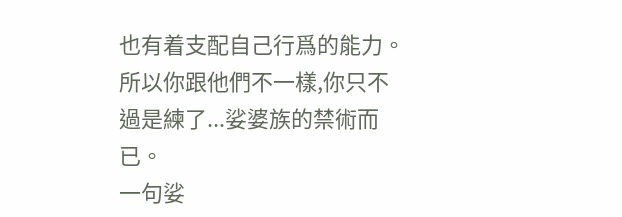也有着支配自己行爲的能力。
所以你跟他們不一樣,你只不過是練了...娑婆族的禁術而已。
一句娑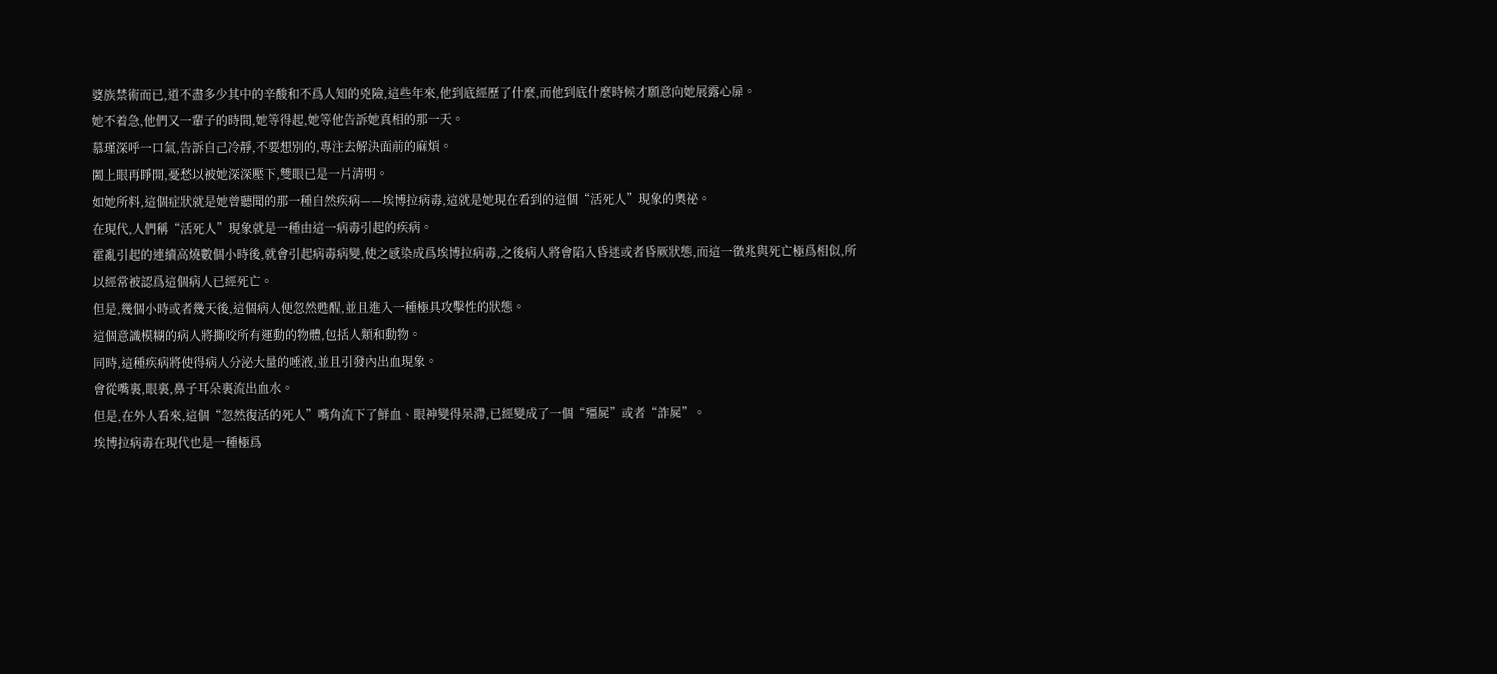婆族禁術而已,道不盡多少其中的辛酸和不爲人知的兇險,這些年來,他到底經歷了什麼,而他到底什麼時候才願意向她展露心扉。
她不着急,他們又一輩子的時間,她等得起,她等他告訴她真相的那一天。
慕瑾深呼一口氣,告訴自己冷靜,不要想別的,專注去解決面前的麻煩。
闔上眼再睜開,憂愁以被她深深壓下,雙眼已是一片清明。
如她所料,這個症狀就是她曾聽聞的那一種自然疾病——埃博拉病毒,這就是她現在看到的這個“活死人”現象的奧祕。
在現代,人們稱“活死人”現象就是一種由這一病毒引起的疾病。
霍亂引起的連續高燒數個小時後,就會引起病毒病變,使之感染成爲埃博拉病毒,之後病人將會陷入昏迷或者昏厥狀態,而這一徵兆與死亡極爲相似,所以經常被認爲這個病人已經死亡。
但是,幾個小時或者幾天後,這個病人便忽然甦醒,並且進入一種極具攻擊性的狀態。
這個意識模糊的病人將撕咬所有運動的物體,包括人類和動物。
同時,這種疾病將使得病人分泌大量的唾液,並且引發內出血現象。
會從嘴裏,眼裏,鼻子耳朵裏流出血水。
但是,在外人看來,這個“忽然復活的死人”嘴角流下了鮮血、眼神變得呆滯,已經變成了一個“殭屍”或者“詐屍”。
埃博拉病毒在現代也是一種極爲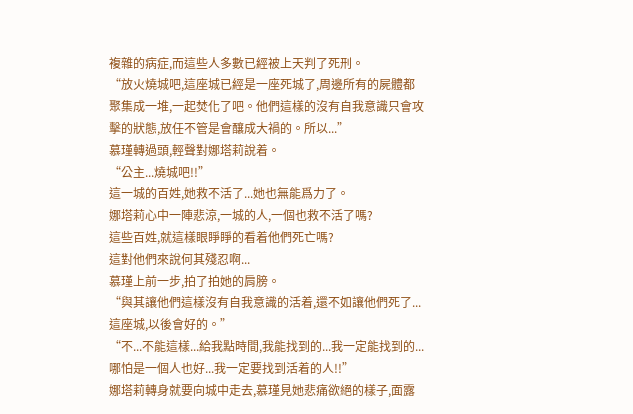複雜的病症,而這些人多數已經被上天判了死刑。
“放火燒城吧,這座城已經是一座死城了,周邊所有的屍體都聚集成一堆,一起焚化了吧。他們這樣的沒有自我意識只會攻擊的狀態,放任不管是會釀成大禍的。所以...”
慕瑾轉過頭,輕聲對娜塔莉說着。
“公主...燒城吧!!”
這一城的百姓,她救不活了...她也無能爲力了。
娜塔莉心中一陣悲涼,一城的人,一個也救不活了嗎?
這些百姓,就這樣眼睜睜的看着他們死亡嗎?
這對他們來說何其殘忍啊...
慕瑾上前一步,拍了拍她的肩膀。
“與其讓他們這樣沒有自我意識的活着,還不如讓他們死了...這座城,以後會好的。”
“不...不能這樣...給我點時間,我能找到的...我一定能找到的...哪怕是一個人也好...我一定要找到活着的人!!”
娜塔莉轉身就要向城中走去,慕瑾見她悲痛欲絕的樣子,面露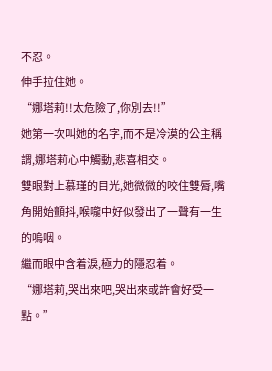不忍。
伸手拉住她。
“娜塔莉!!太危險了,你別去!!”
她第一次叫她的名字,而不是冷漠的公主稱謂,娜塔莉心中觸動,悲喜相交。
雙眼對上慕瑾的目光,她微微的咬住雙脣,嘴角開始顫抖,喉嚨中好似發出了一聲有一生的嗚咽。
繼而眼中含着淚,極力的隱忍着。
“娜塔莉,哭出來吧,哭出來或許會好受一點。”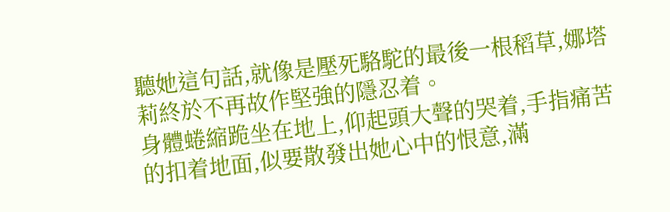聽她這句話,就像是壓死駱駝的最後一根稻草,娜塔莉終於不再故作堅強的隱忍着。
身體蜷縮跪坐在地上,仰起頭大聲的哭着,手指痛苦的扣着地面,似要散發出她心中的恨意,滿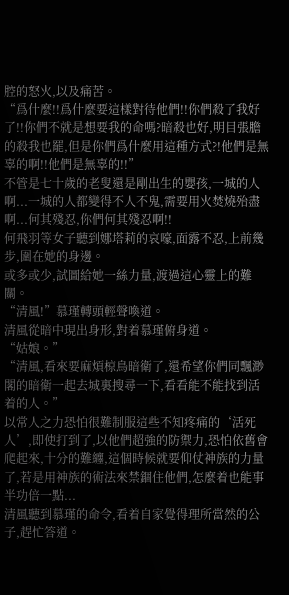腔的怒火,以及痛苦。
“爲什麼!!爲什麼要這樣對待他們!!你們殺了我好了!!你們不就是想要我的命嗎?暗殺也好,明目張膽的殺我也罷,但是你們爲什麼用這種方式?!他們是無辜的啊!!他們是無辜的!!”
不管是七十歲的老叟還是剛出生的嬰孩,一城的人啊...一城的人都變得不人不鬼,需要用火焚燒殆盡啊...何其殘忍,你們何其殘忍啊!!
何飛羽等女子聽到娜塔莉的哀嚎,面露不忍,上前幾步,圍在她的身邊。
或多或少,試圖給她一絲力量,渡過這心靈上的難關。
“清風!”慕瑾轉頭輕聲喚道。
清風從暗中現出身形,對着慕瑾俯身道。
“姑娘。”
“清風,看來要麻煩椋鳥暗衛了,還希望你們同飄渺閣的暗衛一起去城裏搜尋一下,看看能不能找到活着的人。”
以常人之力恐怕很難制服這些不知疼痛的‘活死人’,即使打到了,以他們超強的防禦力,恐怕依舊會爬起來,十分的難纏,這個時候就要仰仗神族的力量了,若是用神族的術法來禁錮住他們,怎麼着也能事半功倍一點...
清風聽到慕瑾的命令,看着自家覺得理所當然的公子,趕忙答道。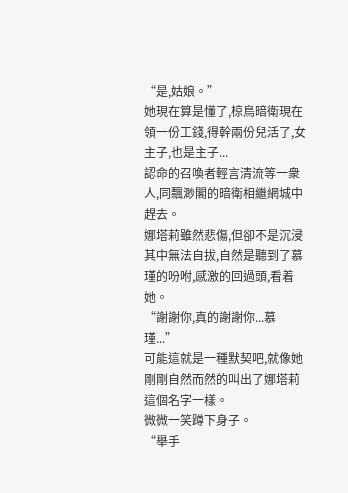“是,姑娘。”
她現在算是懂了,椋鳥暗衛現在領一份工錢,得幹兩份兒活了,女主子,也是主子...
認命的召喚者輕言清流等一衆人,同飄渺閣的暗衛相繼網城中趕去。
娜塔莉雖然悲傷,但卻不是沉浸其中無法自拔,自然是聽到了慕瑾的吩咐,感激的回過頭,看着她。
“謝謝你,真的謝謝你...慕瑾...”
可能這就是一種默契吧,就像她剛剛自然而然的叫出了娜塔莉這個名字一樣。
微微一笑蹲下身子。
“舉手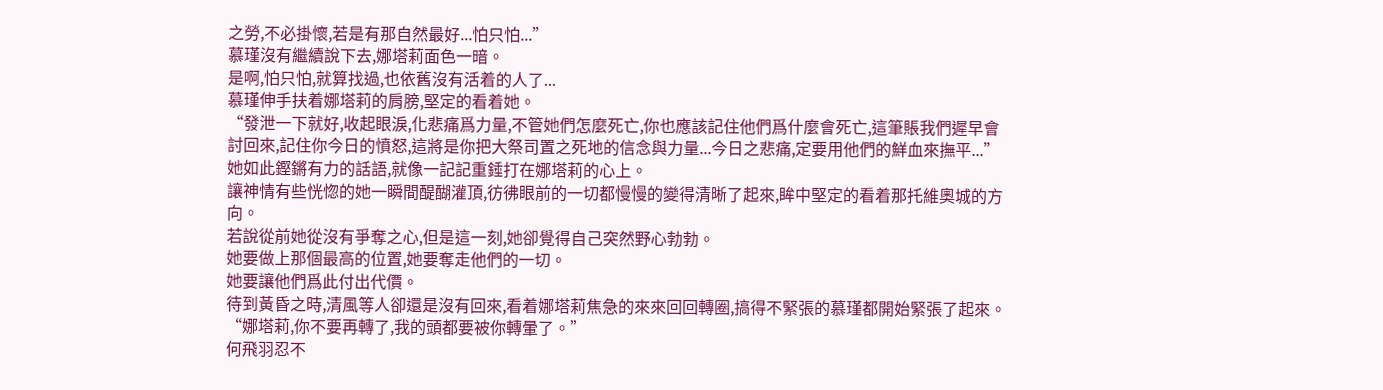之勞,不必掛懷,若是有那自然最好...怕只怕...”
慕瑾沒有繼續說下去,娜塔莉面色一暗。
是啊,怕只怕,就算找過,也依舊沒有活着的人了...
慕瑾伸手扶着娜塔莉的肩膀,堅定的看着她。
“發泄一下就好,收起眼淚,化悲痛爲力量,不管她們怎麼死亡,你也應該記住他們爲什麼會死亡,這筆賬我們遲早會討回來,記住你今日的憤怒,這將是你把大祭司置之死地的信念與力量...今日之悲痛,定要用他們的鮮血來撫平...”
她如此鏗鏘有力的話語,就像一記記重錘打在娜塔莉的心上。
讓神情有些恍惚的她一瞬間醍醐灌頂,彷彿眼前的一切都慢慢的變得清晰了起來,眸中堅定的看着那托維奧城的方向。
若說從前她從沒有爭奪之心,但是這一刻,她卻覺得自己突然野心勃勃。
她要做上那個最高的位置,她要奪走他們的一切。
她要讓他們爲此付出代價。
待到黃昏之時,清風等人卻還是沒有回來,看着娜塔莉焦急的來來回回轉圈,搞得不緊張的慕瑾都開始緊張了起來。
“娜塔莉,你不要再轉了,我的頭都要被你轉暈了。”
何飛羽忍不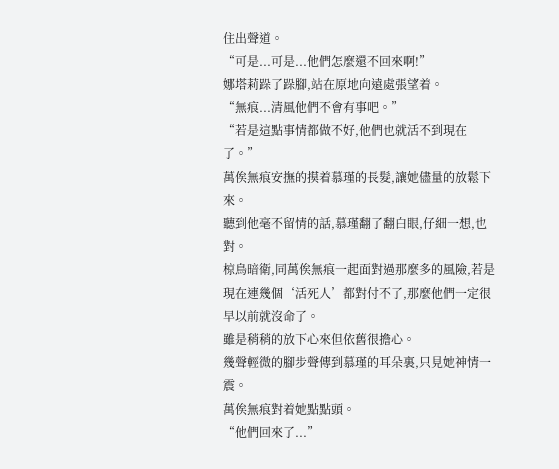住出聲道。
“可是...可是...他們怎麼還不回來啊!”
娜塔莉跺了跺腳,站在原地向遠處張望着。
“無痕...清風他們不會有事吧。”
“若是這點事情都做不好,他們也就活不到現在了。”
萬俟無痕安撫的摸着慕瑾的長髮,讓她儘量的放鬆下來。
聽到他毫不留情的話,慕瑾翻了翻白眼,仔細一想,也對。
椋鳥暗衛,同萬俟無痕一起面對過那麼多的風險,若是現在連幾個‘活死人’都對付不了,那麼他們一定很早以前就沒命了。
雖是稍稍的放下心來但依舊很擔心。
幾聲輕微的腳步聲傳到慕瑾的耳朵裏,只見她神情一震。
萬俟無痕對着她點點頭。
“他們回來了...”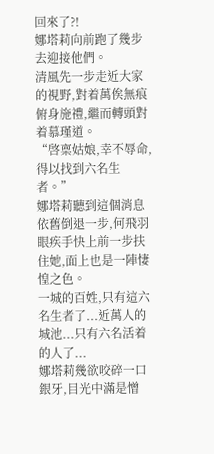回來了?!
娜塔莉向前跑了幾步去迎接他們。
清風先一步走近大家的視野,對着萬俟無痕俯身施禮,繼而轉頭對着慕瑾道。
“啓稟姑娘,幸不辱命,得以找到六名生者。”
娜塔莉聽到這個消息依舊倒退一步,何飛羽眼疾手快上前一步扶住她,面上也是一陣悽惶之色。
一城的百姓,只有這六名生者了...近萬人的城池...只有六名活着的人了...
娜塔莉幾欲咬碎一口銀牙,目光中滿是憎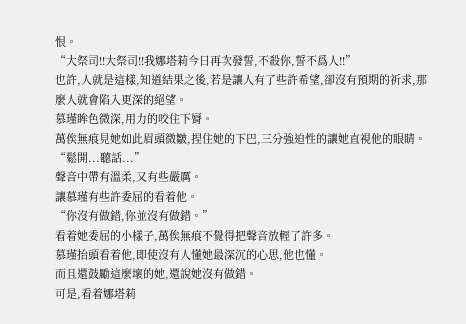恨。
“大祭司!!大祭司!!我娜塔莉今日再次發誓,不殺你,誓不爲人!!”
也許,人就是這樣,知道結果之後,若是讓人有了些許希望,卻沒有預期的祈求,那麼人就會陷入更深的絕望。
慕瑾眸色微深,用力的咬住下脣。
萬俟無痕見她如此眉頭微皺,捏住她的下巴,三分強迫性的讓她直視他的眼睛。
“鬆開...聽話...”
聲音中帶有溫柔,又有些嚴厲。
讓慕瑾有些許委屈的看着他。
“你沒有做錯,你並沒有做錯。”
看着她委屈的小樣子,萬俟無痕不覺得把聲音放輕了許多。
慕瑾抬頭看着他,即使沒有人懂她最深沉的心思,他也懂。
而且還鼓勵這麼壞的她,還說她沒有做錯。
可是,看着娜塔莉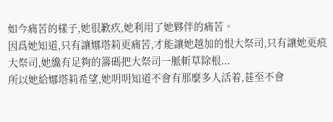如今痛苦的樣子,她很歉疚,她利用了她夥伴的痛苦。
因爲她知道,只有讓娜塔莉更痛苦,才能讓她越加的恨大祭司,只有讓她更痕大祭司,她纔有足夠的籌碼把大祭司一脈斬草除根...
所以她給娜塔莉希望,她明明知道不會有那麼多人活着,甚至不會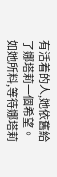有活着的人,她依舊給了娜塔莉一個希望。
如她所料,等待娜塔莉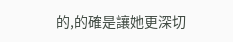的,的確是讓她更深切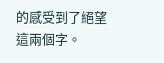的感受到了絕望這兩個字。